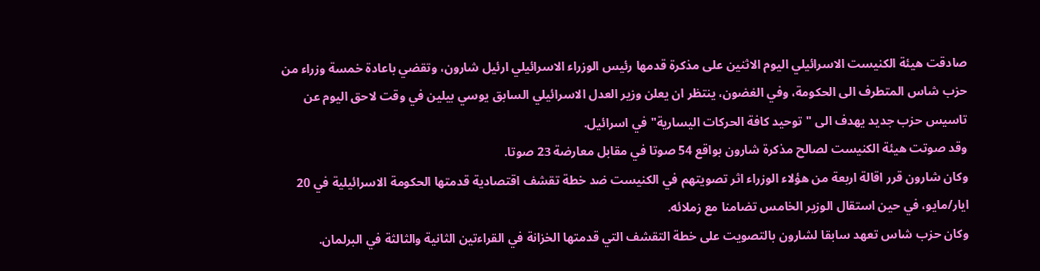صادقت هيئة الكنيست الاسرائيلي اليوم الاثنين على مذكرة قدمها رئيس الوزراء الاسرائيلي ارئيل شارون، وتقضي باعادة خمسة وزراء من حزب شاس المتطرف الى الحكومة، وفي الغضون، ينتظر ان يعلن وزير العدل الاسرائيلي السابق يوسي بيلين في وقت لاحق اليوم عن تاسيس حزب جديد يهدف الى "توحيد كافة الحركات اليسارية" في اسرائيل.
وقد صوتت هيئة الكنيست لصالح مذكرة شارون بواقع 54 صوتا في مقابل معارضة 23 صوتا.
وكان شارون قرر اقالة اربعة من هؤلاء الوزراء اثر تصويتهم في الكنيست ضد خطة تقشف اقتصادية قدمتها الحكومة الاسرائيلية في 20 ايار/مايو، في حين استقال الوزير الخامس تضامنا مع زملائه.
وكان حزب شاس تعهد سابقا لشارون بالتصويت على خطة التقشف التي قدمتها الخزانة في القراءتين الثانية والثالثة في البرلمان.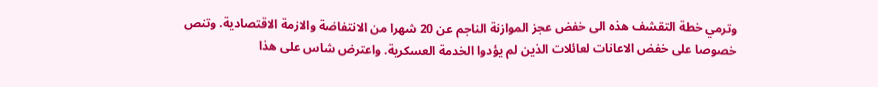وترمي خطة التقشف هذه الى خفض عجز الموازنة الناجم عن 20 شهرا من الانتفاضة والازمة الاقتصادية. وتنص خصوصا على خفض الاعانات لعائلات الذين لم يؤدوا الخدمة العسكرية. واعترض شاس على هذا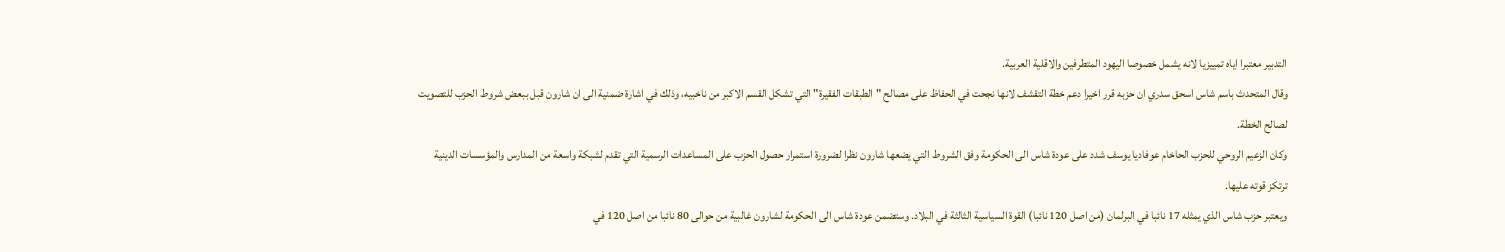التدبير معتبرا اياه تمييزيا لانه يشمل خصوصا اليهود المتطرفين والاقلية العربية.
وقال المتحدث باسم شاس اسحق سدري ان حزبه قرر اخيرا دعم خطة التقشف لانها نجحت في الحفاظ على مصالح "الطبقات الفقيرة" التي تشكل القسم الاكبر من ناخبيه، وذلك في اشارة ضمنية الى ان شارون قبل ببعض شروط الحزب للتصويت لصالح الخطة.
وكان الزعيم الروحي للحزب الحاخام عوفاديا يوسف شدد على عودة شاس الى الحكومة وفق الشروط التي يضعها شارون نظرا لضرورة استمرار حصول الحزب على المساعدات الرسمية التي تقدم لشبكة واسعة من المدارس والمؤسسات الدينية ترتكز قوته عليها.
ويعتبر حزب شاس الذي يمثله 17 نائبا في البرلمان (من اصل 120 نائبا) القوة السياسية الثالثة في البلاد. وستضمن عودة شاس الى الحكومة لشارون غالبية من حوالى 80 نائبا من اصل 120 في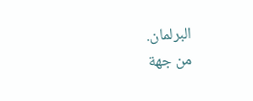البرلمان.
من جهة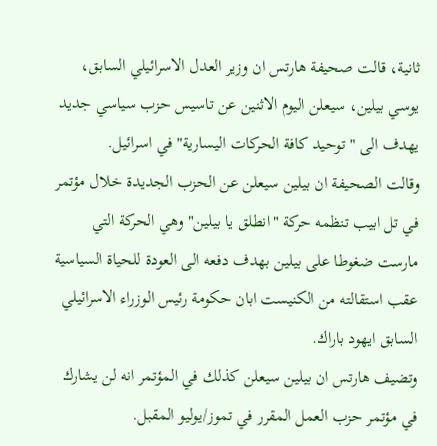ثانية، قالت صحيفة هارتس ان وزير العدل الاسرائيلي السابق، يوسي بيلين، سيعلن اليوم الاثنين عن تاسيس حزب سياسي جديد يهدف الى "توحيد كافة الحركات اليسارية" في اسرائيل.
وقالت الصحيفة ان بيلين سيعلن عن الحزب الجديدة خلال مؤتمر في تل ابيب تنظمه حركة "انطلق يا بيلين" وهي الحركة التي مارست ضغوطا على بيلين بهدف دفعه الى العودة للحياة السياسية عقب استقالته من الكنيست ابان حكومة رئيس الوزراء الاسرائيلي السابق ايهود باراك.
وتضيف هارتس ان بيلين سيعلن كذلك في المؤتمر انه لن يشارك في مؤتمر حزب العمل المقرر في تموز/يوليو المقبل.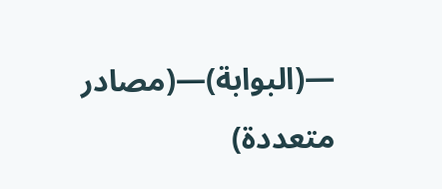—(البوابة)—(مصادر متعددة)